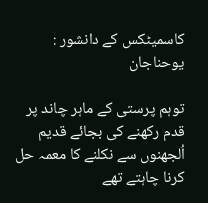کاسمیٹکس کے دانشور : یوحناجان

توہم پرستی کے ماہر چاند پر قدم رکھنے کی بجائے قدیم اُلجھنوں سے نکلنے کا معمہ حل کرنا چاہتے تھے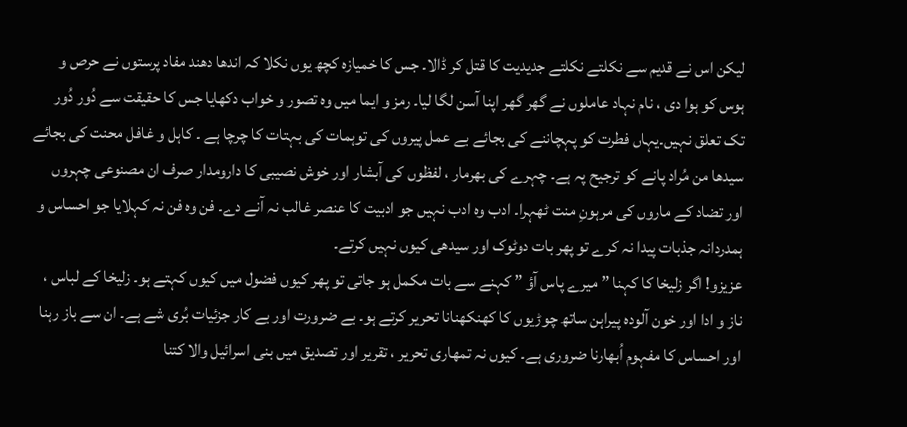لیکن اس نے قدیم سے نکلتے نکلتے جدیدیت کا قتل کر ڈالا۔ جس کا خمیازہ کچھ یوں نکلا کہ اندھا دھند مفاد پرستوں نے حرص و ہوس کو ہوا دی ، نام نہاد عاملوں نے گھر گھر اپنا آسن لگا لیا۔ رمز و ایما میں وہ تصور و خواب دکھایا جس کا حقیقت سے دُور دُور تک تعلق نہیں۔یہاں فطرت کو پہچاننے کی بجائے بے عمل پیروں کی توہمات کی بہتات کا چرچا ہے ۔ کاہل و غافل محنت کی بجائے سیدھا من مُراد پانے کو ترجیح پہ ہے۔ چہرے کی بھرمار ، لفظوں کی آبشار اور خوش نصیبی کا دارومدار صرف ان مصنوعی چہروں اور تضاد کے ماروں کی مرہونِ منت ٹھہرا۔ ادب وہ ادب نہیں جو ادبیت کا عنصر غالب نہ آنے دے۔ فن وہ فن نہ کہلایا جو احساس و ہمدردانہ جذبات پیدا نہ کرے تو پھر بات دوٹوک اور سیدھی کیوں نہیں کرتے۔
عزیزو! اگر زلیخا کا کہنا ” میرے پاس آؤ ” کہنے سے بات مکمل ہو جاتی تو پھر کیوں فضول میں کیوں کہتے ہو۔ زلیخا کے لباس ، ناز و ادا اور خون آلودہ پیراہن ساتھ چوڑیوں کا کھنکھنانا تحریر کرتے ہو۔ بے ضرورت اور بے کار جزئیات بُری شے ہے۔ ان سے باز رہنا اور احساس کا مفہوم اُبھارنا ضروری ہے۔ کیوں نہ تمھاری تحریر ، تقریر اور تصدیق میں بنی اسرائیل والا کتنا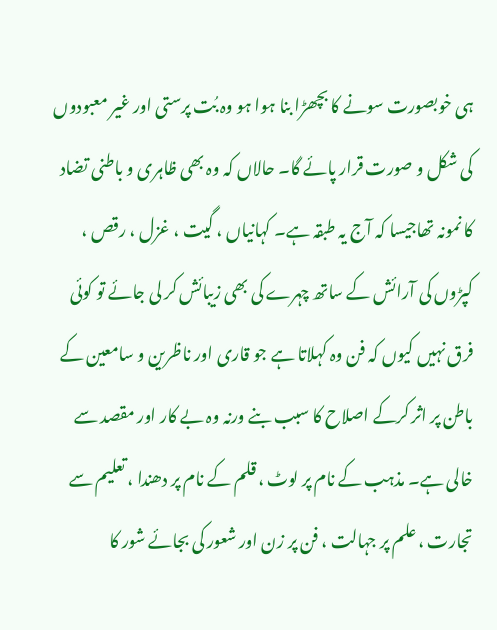ہی خوبصورت سونے کا بچھڑا بنا ہوا ہو وہ بُت پرستی اور غیر معبودوں کی شکل و صورت قرار پائے گا۔ حالاں کہ وہ بھی ظاہری و باطنی تضاد کا نمونہ تھاجیسا کہ آج یہ طبقہ ہے۔ کہانیاں ، گیت ، غزل ، رقص ، کپڑوں کی آرائش کے ساتھ چہرے کی بھی زیبائش کر لی جائے تو کوئی فرق نہیں کیوں کہ فن وہ کہلاتا ہے جو قاری اور ناظرین و سامعین کے باطن پر اثر کرکے اصلاح کا سبب بنے ورنہ وہ بے کار اور مقصد سے خالی ہے۔ مذہب کے نام پر لوٹ ، قلم کے نام پر دھندا ، تعلیم سے تجارت ، علم پر جہالت ، فن پر زن اور شعور کی بجائے شور کا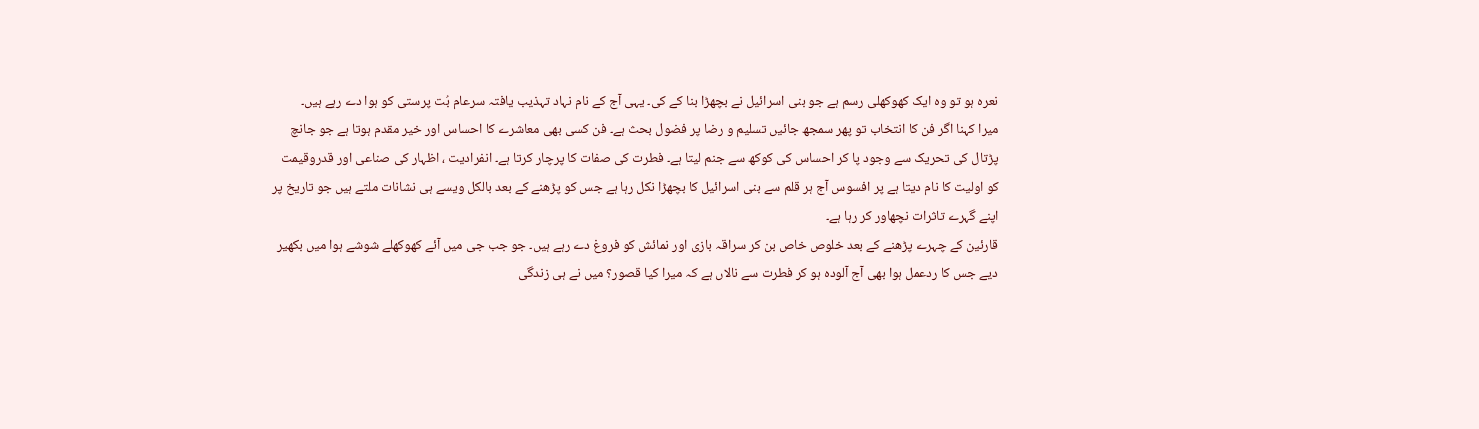نعرہ ہو تو وہ ایک کھوکھلی رسم ہے جو بنی اسرائیل نے بچھڑا بنا کے کی۔ یہی آج کے نام نہاد تہذیب یافتہ سرعام بُت پرستی کو ہوا دے رہے ہیں۔
میرا کہنا اگر فن کا انتخاب تو پھر سمجھ جائیں تسلیم و رضا پر فضول بحث ہے۔ فن کسی بھی معاشرے کا احساس اور خیر مقدم ہوتا ہے جو جانچ پڑتال کی تحریک سے وجود پا کر احساس کی کوکھ سے جنم لیتا ہے۔ فطرت کی صفات کا پرچار کرتا ہے۔ انفرادیت ، اظہار کی صناعی اور قدروقیمت کو اولیت کا نام دیتا ہے پر افسوس آج ہر قلم سے بنی اسرائیل کا بچھڑا نکل رہا ہے جس کو پڑھنے کے بعد بالکل ویسے ہی نشانات ملتے ہیں جو تاریخ پر اپنے گہرے تاثرات نچھاور کر رہا ہے۔
قارئین کے چہرے پڑھنے کے بعد خلوص خاص بن کر سراقہ بازی اور نمائش کو فروغ دے رہے ہیں۔ جو جب جی میں آئے کھوکھلے شوشے ہوا میں بکھیر دیے جس کا ردعمل ہوا بھی آج آلودہ ہو کر فطرت سے نالاں ہے کہ میرا کیا قصور؟ میں نے ہی زندگی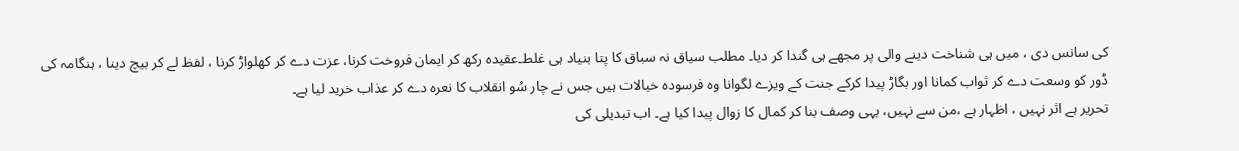کی سانس دی ، میں ہی شناخت دینے والی پر مجھے ہی گندا کر دیا۔ مطلب سیاق نہ سباق کا پتا بنیاد ہی غلط۔عقیدہ رکھ کر ایمان فروخت کرنا، عزت دے کر کھلواڑ کرنا ، لفظ لے کر بیچ دینا ، ہنگامہ کی ڈور کو وسعت دے کر ثواب کمانا اور بگاڑ پیدا کرکے جنت کے ویزے لگوانا وہ فرسودہ خیالات ہیں جس نے چار سُو انقلاب کا نعرہ دے کر عذاب خرید لیا ہے۔
تحریر ہے اثر نہیں ، اظہار ہے ،من سے نہیں، یہی وصف بنا کر کمال کا زوال پیدا کیا ہے۔ اب تبدیلی کی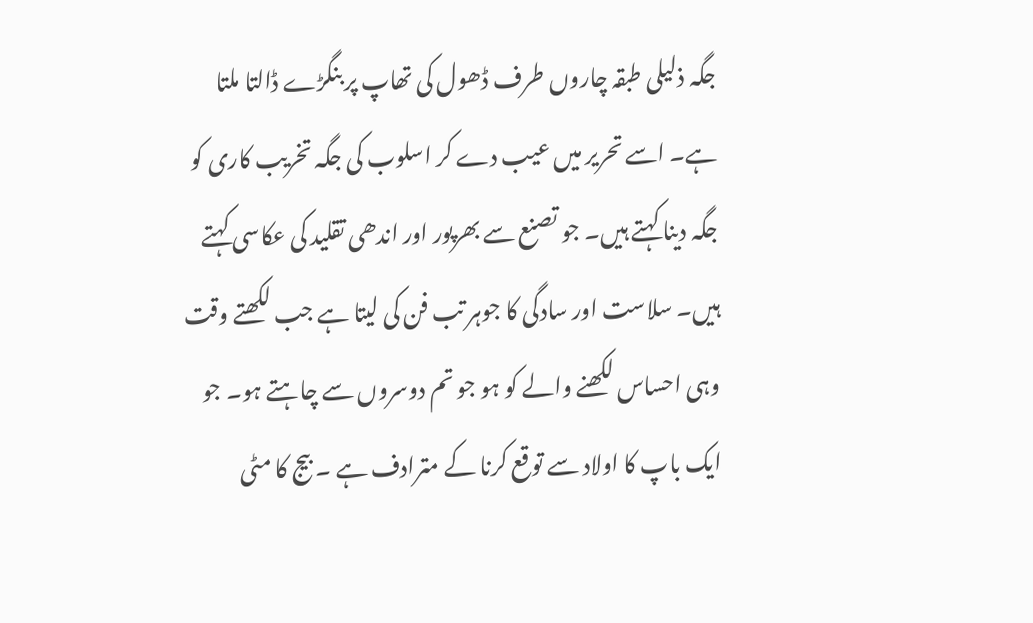جگہ ذلیلی طبقہ چاروں طرف ڈھول کی تھاپ پر بنگڑے ڈالتا ملتا ہے۔ اسے تحریر میں عیب دے کر اسلوب کی جگہ تخریب کاری کو جگہ دینا کہتے ہیں۔ جو تصنع سے بھرپور اور اندھی تقلید کی عکاسی کہتے ہیں۔ سلاست اور سادگی کا جوہر تب فن کی لیتا ہے جب لکھتے وقت وہی احساس لکھنے والے کو ہو جو تم دوسروں سے چاہتے ہو۔ جو ایک باپ کا اولاد سے توقع کرنا کے مترادف ہے ۔ بیج کا مٹی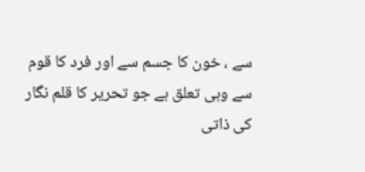سے ، خون کا جسم سے اور فرد کا قوم سے وہی تعلق ہے جو تحریر کا قلم نگار کی ذاتی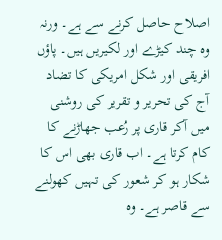اصلاح حاصل کرنے سے ہے۔ ورنہ وہ چند کیڑے اور لکیریں ہیں۔ پاؤں افریقی اور شکل امریکی کا تضاد آج کی تحریر و تقریر کی روشنی میں آکر قاری پر رُعب جھاڑنے کا کام کرتا ہے۔ اب قاری بھی اس کا شکار ہو کر شعور کی تہیں کھولنے سے قاصر ہے۔ وہ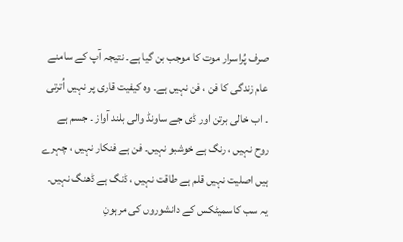صرف پُراسرار موت کا موجب بن گیا ہے۔ نتیجہ آپ کے سامنے عام زندگی کا فن ، فن نہیں ہے۔ وہ کیفیت قاری پر نہیں اُترتی ۔ اب خالی برتن اور ڈی جے ساونڈ والی بلند آواز ۔ جسم ہے روح نہیں ، رنگ ہے خوشبو نہیں۔ فن ہے فنکار نہیں ، چہرے ہیں اصلیت نہیں قلم ہے طاقت نہیں ، ڈنگ ہے ڈھنگ نہیں۔ یہ سب کاسمیٹکس کے دانشوروں کی مرہونِ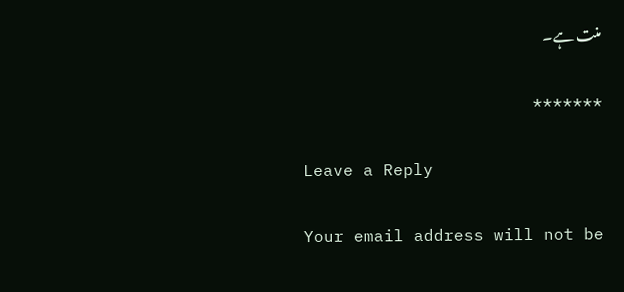منت ہے۔

*******

Leave a Reply

Your email address will not be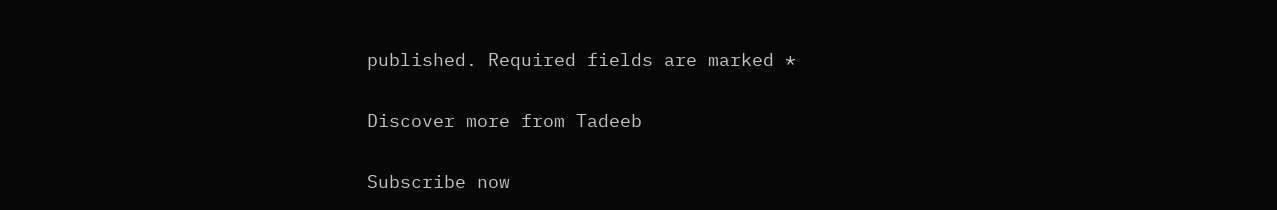published. Required fields are marked *

Discover more from Tadeeb

Subscribe now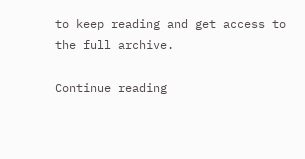to keep reading and get access to the full archive.

Continue reading